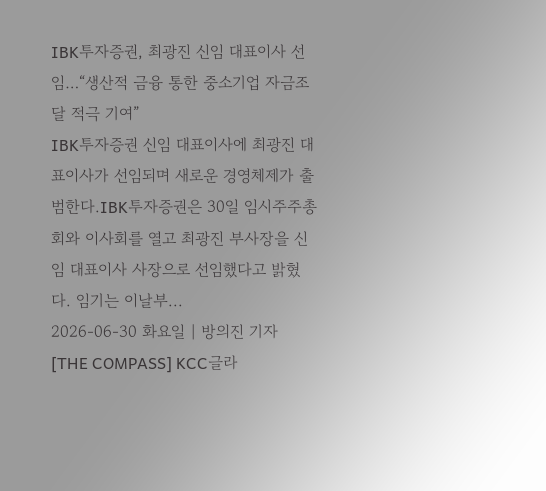IBK투자증권, 최광진 신임 대표이사 선임…“생산적 금융 통한 중소기업 자금조달 적극 기여”
IBK투자증권 신임 대표이사에 최광진 대표이사가 선임되며 새로운 경영체제가 출범한다.IBK투자증권은 30일 임시주주총회와 이사회를 열고 최광진 부사장을 신임 대표이사 사장으로 선임했다고 밝혔다. 임기는 이날부...
2026-06-30 화요일 | 방의진 기자
[THE COMPASS] KCC글라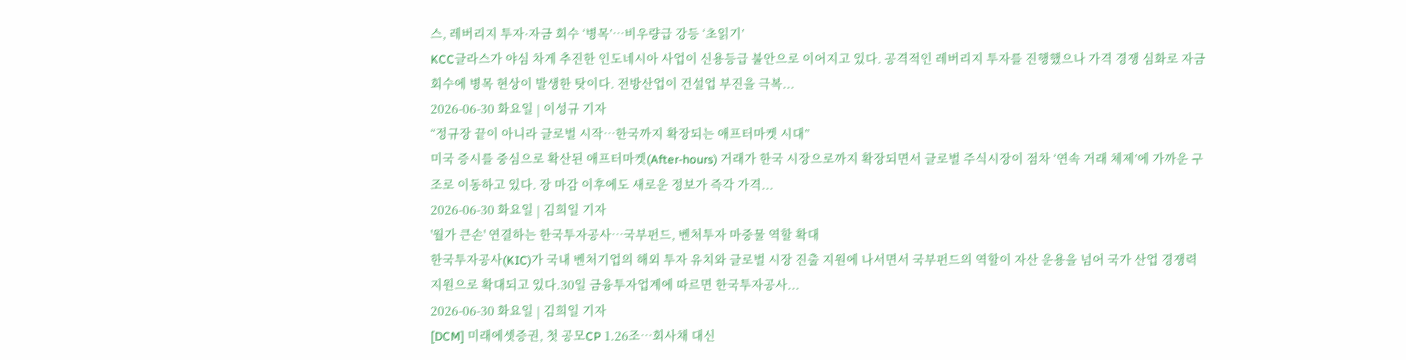스, 레버리지 투자·자금 회수 ‘병목’…비우량급 강등 ‘초읽기’
KCC글라스가 야심 차게 추진한 인도네시아 사업이 신용등급 불안으로 이어지고 있다. 공격적인 레버리지 투자를 진행했으나 가격 경쟁 심화로 자금 회수에 병목 현상이 발생한 탓이다. 전방산업이 건설업 부진을 극복...
2026-06-30 화요일 | 이성규 기자
“정규장 끝이 아니라 글로벌 시작…한국까지 확장되는 애프터마켓 시대”
미국 증시를 중심으로 확산된 애프터마켓(After-hours) 거래가 한국 시장으로까지 확장되면서 글로벌 주식시장이 점차 ‘연속 거래 체제’에 가까운 구조로 이동하고 있다. 장 마감 이후에도 새로운 정보가 즉각 가격...
2026-06-30 화요일 | 김희일 기자
'월가 큰손' 연결하는 한국투자공사…국부펀드, 벤처투자 마중물 역할 확대
한국투자공사(KIC)가 국내 벤처기업의 해외 투자 유치와 글로벌 시장 진출 지원에 나서면서 국부펀드의 역할이 자산 운용을 넘어 국가 산업 경쟁력 지원으로 확대되고 있다.30일 금융투자업계에 따르면 한국투자공사...
2026-06-30 화요일 | 김희일 기자
[DCM] 미래에셋증권, 첫 공모CP 1.26조…회사채 대신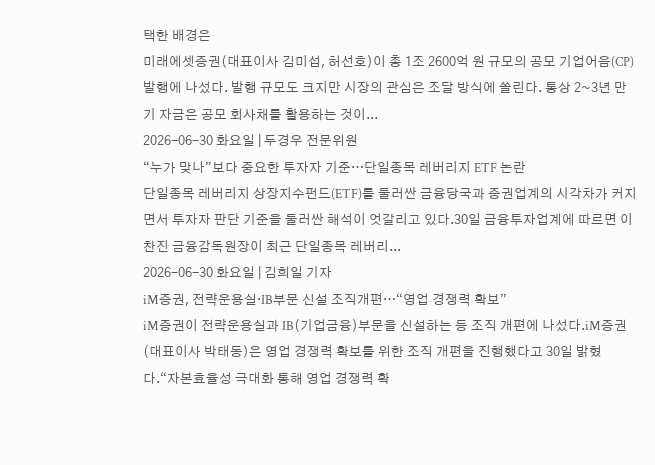택한 배경은
미래에셋증권(대표이사 김미섭, 허선호)이 총 1조 2600억 원 규모의 공모 기업어음(CP) 발행에 나섰다. 발행 규모도 크지만 시장의 관심은 조달 방식에 쏠린다. 통상 2~3년 만기 자금은 공모 회사채를 활용하는 것이...
2026-06-30 화요일 | 두경우 전문위원
“누가 맞나”보다 중요한 투자자 기준…단일종목 레버리지 ETF 논란
단일종목 레버리지 상장지수펀드(ETF)를 둘러싼 금융당국과 증권업계의 시각차가 커지면서 투자자 판단 기준을 둘러싼 해석이 엇갈리고 있다.30일 금융투자업계에 따르면 이찬진 금융감독원장이 최근 단일종목 레버리...
2026-06-30 화요일 | 김희일 기자
iM증권, 전략운용실·IB부문 신설 조직개편…“영업 경쟁력 확보”
iM증권이 전략운용실과 IB(기업금융)부문을 신설하는 등 조직 개편에 나섰다.iM증권(대표이사 박태동)은 영업 경쟁력 확보를 위한 조직 개편을 진행했다고 30일 밝혔다.“자본효율성 극대화 통해 영업 경쟁력 확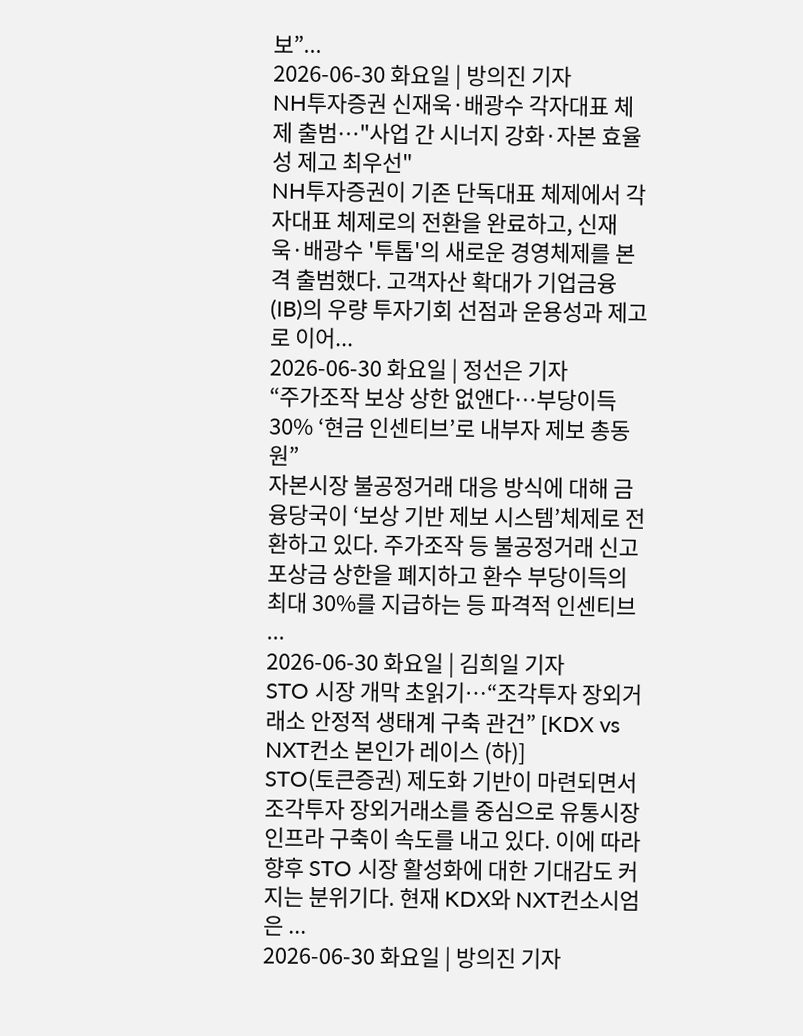보”...
2026-06-30 화요일 | 방의진 기자
NH투자증권 신재욱·배광수 각자대표 체제 출범…"사업 간 시너지 강화·자본 효율성 제고 최우선"
NH투자증권이 기존 단독대표 체제에서 각자대표 체제로의 전환을 완료하고, 신재욱·배광수 '투톱'의 새로운 경영체제를 본격 출범했다. 고객자산 확대가 기업금융(IB)의 우량 투자기회 선점과 운용성과 제고로 이어...
2026-06-30 화요일 | 정선은 기자
“주가조작 보상 상한 없앤다…부당이득 30% ‘현금 인센티브’로 내부자 제보 총동원”
자본시장 불공정거래 대응 방식에 대해 금융당국이 ‘보상 기반 제보 시스템’체제로 전환하고 있다. 주가조작 등 불공정거래 신고포상금 상한을 폐지하고 환수 부당이득의 최대 30%를 지급하는 등 파격적 인센티브 ...
2026-06-30 화요일 | 김희일 기자
STO 시장 개막 초읽기…“조각투자 장외거래소 안정적 생태계 구축 관건” [KDX vs NXT컨소 본인가 레이스 (하)]
STO(토큰증권) 제도화 기반이 마련되면서 조각투자 장외거래소를 중심으로 유통시장 인프라 구축이 속도를 내고 있다. 이에 따라 향후 STO 시장 활성화에 대한 기대감도 커지는 분위기다. 현재 KDX와 NXT컨소시엄은 ...
2026-06-30 화요일 | 방의진 기자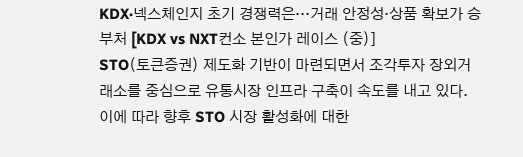KDX·넥스체인지 초기 경쟁력은…거래 안정성·상품 확보가 승부처 [KDX vs NXT컨소 본인가 레이스 (중)]
STO(토큰증권) 제도화 기반이 마련되면서 조각투자 장외거래소를 중심으로 유통시장 인프라 구축이 속도를 내고 있다. 이에 따라 향후 STO 시장 활성화에 대한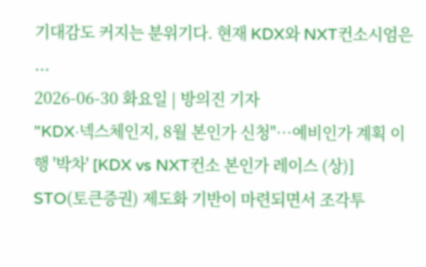기대감도 커지는 분위기다. 현재 KDX와 NXT컨소시엄은 ...
2026-06-30 화요일 | 방의진 기자
"KDX·넥스체인지, 8월 본인가 신청"…예비인가 계획 이행 '박차' [KDX vs NXT컨소 본인가 레이스 (상)]
STO(토큰증권) 제도화 기반이 마련되면서 조각투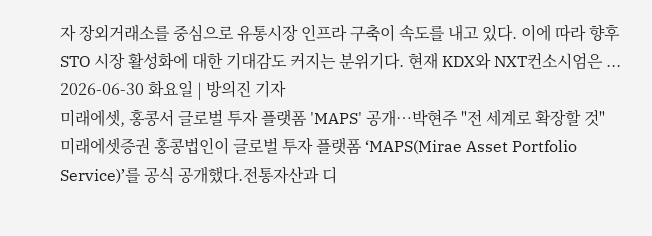자 장외거래소를 중심으로 유통시장 인프라 구축이 속도를 내고 있다. 이에 따라 향후 STO 시장 활성화에 대한 기대감도 커지는 분위기다. 현재 KDX와 NXT컨소시엄은 ...
2026-06-30 화요일 | 방의진 기자
미래에셋, 홍콩서 글로벌 투자 플랫폼 'MAPS' 공개…박현주 "전 세계로 확장할 것"
미래에셋증권 홍콩법인이 글로벌 투자 플랫폼 ‘MAPS(Mirae Asset Portfolio Service)’를 공식 공개했다.전통자산과 디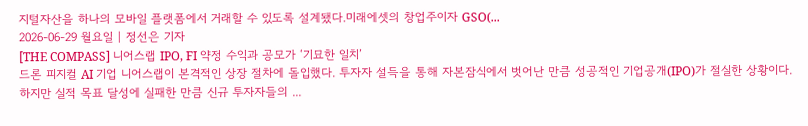지털자산을 하나의 모바일 플랫폼에서 거래할 수 있도록 설계됐다.미래에셋의 창업주이자 GSO(...
2026-06-29 월요일 | 정선은 기자
[THE COMPASS] 니어스랩 IPO, FI 약정 수익과 공모가 ‘기묘한 일치’
드론 피지컬 AI 기업 니어스랩이 본격적인 상장 절차에 돌입했다. 투자자 설득을 통해 자본잠식에서 벗어난 만큼 성공적인 기업공개(IPO)가 절실한 상황이다. 하지만 실적 목표 달성에 실패한 만큼 신규 투자자들의 ...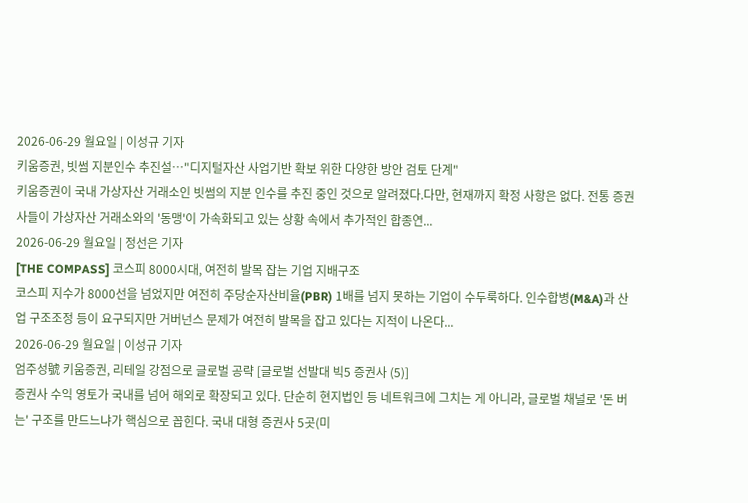2026-06-29 월요일 | 이성규 기자
키움증권, 빗썸 지분인수 추진설…"디지털자산 사업기반 확보 위한 다양한 방안 검토 단계"
키움증권이 국내 가상자산 거래소인 빗썸의 지분 인수를 추진 중인 것으로 알려졌다.다만, 현재까지 확정 사항은 없다. 전통 증권사들이 가상자산 거래소와의 '동맹'이 가속화되고 있는 상황 속에서 추가적인 합종연...
2026-06-29 월요일 | 정선은 기자
[THE COMPASS] 코스피 8000시대, 여전히 발목 잡는 기업 지배구조
코스피 지수가 8000선을 넘었지만 여전히 주당순자산비율(PBR) 1배를 넘지 못하는 기업이 수두룩하다. 인수합병(M&A)과 산업 구조조정 등이 요구되지만 거버넌스 문제가 여전히 발목을 잡고 있다는 지적이 나온다...
2026-06-29 월요일 | 이성규 기자
엄주성號 키움증권, 리테일 강점으로 글로벌 공략 [글로벌 선발대 빅5 증권사 (5)]
증권사 수익 영토가 국내를 넘어 해외로 확장되고 있다. 단순히 현지법인 등 네트워크에 그치는 게 아니라, 글로벌 채널로 '돈 버는' 구조를 만드느냐가 핵심으로 꼽힌다. 국내 대형 증권사 5곳(미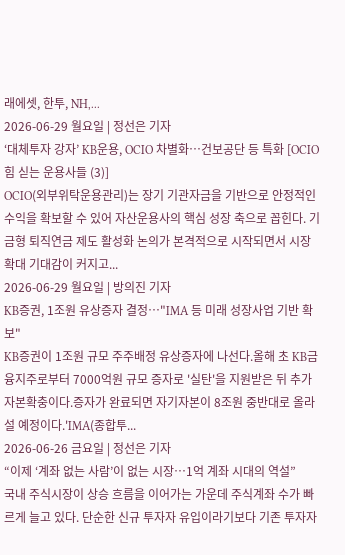래에셋, 한투, NH,...
2026-06-29 월요일 | 정선은 기자
‘대체투자 강자’ KB운용, OCIO 차별화…건보공단 등 특화 [OCIO 힘 싣는 운용사들 (3)]
OCIO(외부위탁운용관리)는 장기 기관자금을 기반으로 안정적인 수익을 확보할 수 있어 자산운용사의 핵심 성장 축으로 꼽힌다. 기금형 퇴직연금 제도 활성화 논의가 본격적으로 시작되면서 시장 확대 기대감이 커지고...
2026-06-29 월요일 | 방의진 기자
KB증권, 1조원 유상증자 결정…"IMA 등 미래 성장사업 기반 확보"
KB증권이 1조원 규모 주주배정 유상증자에 나선다.올해 초 KB금융지주로부터 7000억원 규모 증자로 '실탄'을 지원받은 뒤 추가 자본확충이다.증자가 완료되면 자기자본이 8조원 중반대로 올라설 예정이다.'IMA(종합투...
2026-06-26 금요일 | 정선은 기자
“이제 ‘계좌 없는 사람’이 없는 시장…1억 계좌 시대의 역설”
국내 주식시장이 상승 흐름을 이어가는 가운데 주식계좌 수가 빠르게 늘고 있다. 단순한 신규 투자자 유입이라기보다 기존 투자자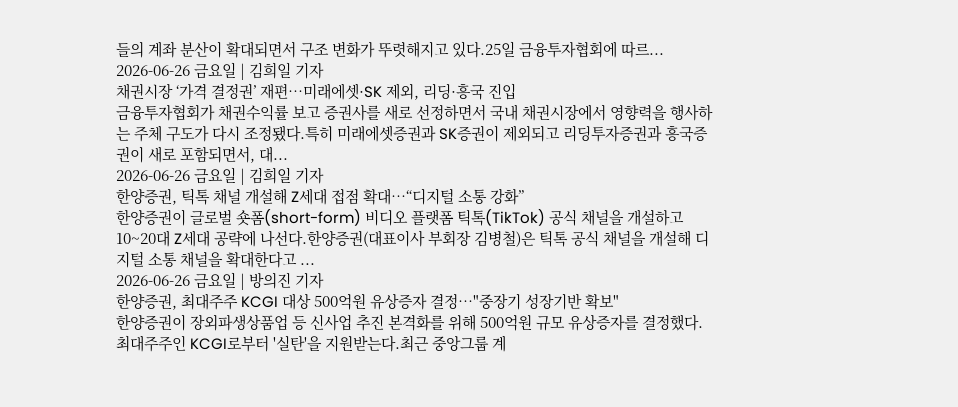들의 계좌 분산이 확대되면서 구조 변화가 뚜렷해지고 있다.25일 금융투자협회에 따르...
2026-06-26 금요일 | 김희일 기자
채권시장 ‘가격 결정권’ 재편…미래에셋·SK 제외, 리딩·흥국 진입
금융투자협회가 채권수익률 보고 증권사를 새로 선정하면서 국내 채권시장에서 영향력을 행사하는 주체 구도가 다시 조정됐다.특히 미래에셋증권과 SK증권이 제외되고 리딩투자증권과 흥국증권이 새로 포함되면서, 대...
2026-06-26 금요일 | 김희일 기자
한양증권, 틱톡 채널 개설해 Z세대 접점 확대…“디지털 소통 강화”
한양증권이 글로벌 숏폼(short-form) 비디오 플랫폼 틱톡(TikTok) 공식 채널을 개설하고 10~20대 Z세대 공략에 나선다.한양증권(대표이사 부회장 김병철)은 틱톡 공식 채널을 개설해 디지털 소통 채널을 확대한다고 ...
2026-06-26 금요일 | 방의진 기자
한양증권, 최대주주 KCGI 대상 500억원 유상증자 결정…"중장기 성장기반 확보"
한양증권이 장외파생상품업 등 신사업 추진 본격화를 위해 500억원 규모 유상증자를 결정했다. 최대주주인 KCGI로부터 '실탄'을 지원받는다.최근 중앙그룹 계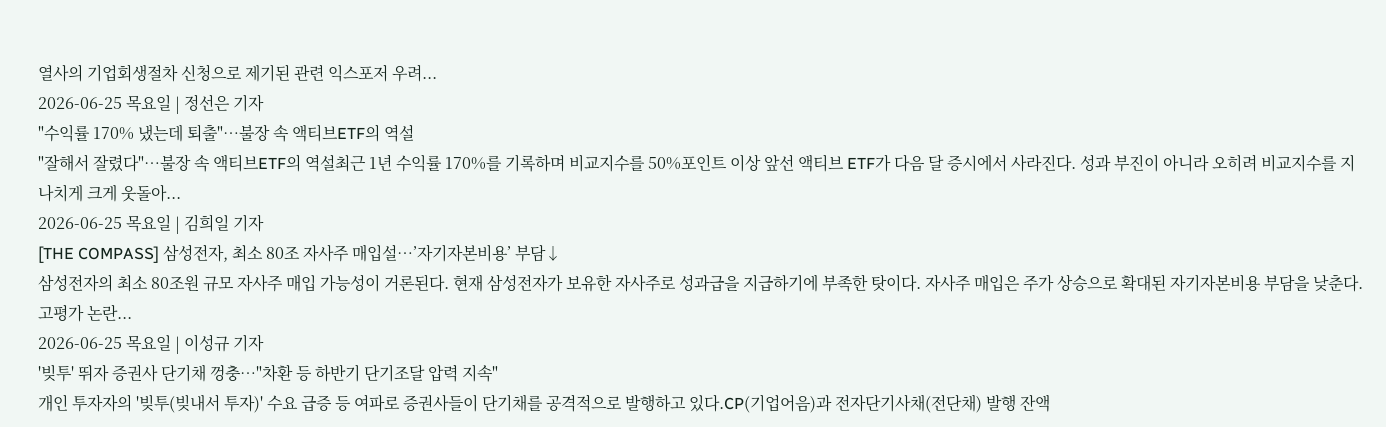열사의 기업회생절차 신청으로 제기된 관련 익스포저 우려...
2026-06-25 목요일 | 정선은 기자
"수익률 170% 냈는데 퇴출"…불장 속 액티브ETF의 역설
"잘해서 잘렸다"…불장 속 액티브ETF의 역설최근 1년 수익률 170%를 기록하며 비교지수를 50%포인트 이상 앞선 액티브 ETF가 다음 달 증시에서 사라진다. 성과 부진이 아니라 오히려 비교지수를 지나치게 크게 웃돌아...
2026-06-25 목요일 | 김희일 기자
[THE COMPASS] 삼성전자, 최소 80조 자사주 매입설…’자기자본비용’ 부담↓
삼성전자의 최소 80조원 규모 자사주 매입 가능성이 거론된다. 현재 삼성전자가 보유한 자사주로 성과급을 지급하기에 부족한 탓이다. 자사주 매입은 주가 상승으로 확대된 자기자본비용 부담을 낮춘다. 고평가 논란...
2026-06-25 목요일 | 이성규 기자
'빚투' 뛰자 증권사 단기채 껑충…"차환 등 하반기 단기조달 압력 지속"
개인 투자자의 '빚투(빚내서 투자)' 수요 급증 등 여파로 증권사들이 단기채를 공격적으로 발행하고 있다.CP(기업어음)과 전자단기사채(전단채) 발행 잔액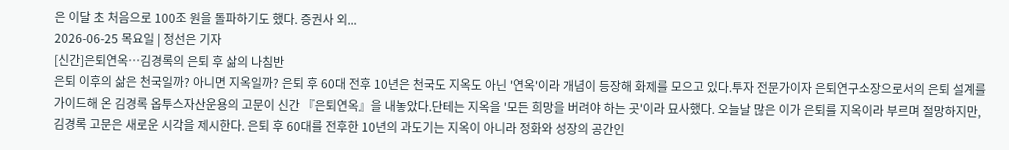은 이달 초 처음으로 100조 원을 돌파하기도 했다. 증권사 외...
2026-06-25 목요일 | 정선은 기자
[신간]은퇴연옥…김경록의 은퇴 후 삶의 나침반
은퇴 이후의 삶은 천국일까? 아니면 지옥일까? 은퇴 후 60대 전후 10년은 천국도 지옥도 아닌 '연옥'이라 개념이 등장해 화제를 모으고 있다.투자 전문가이자 은퇴연구소장으로서의 은퇴 설계를 가이드해 온 김경록 옵투스자산운용의 고문이 신간 『은퇴연옥』을 내놓았다.단테는 지옥을 '모든 희망을 버려야 하는 곳'이라 묘사했다. 오늘날 많은 이가 은퇴를 지옥이라 부르며 절망하지만, 김경록 고문은 새로운 시각을 제시한다. 은퇴 후 60대를 전후한 10년의 과도기는 지옥이 아니라 정화와 성장의 공간인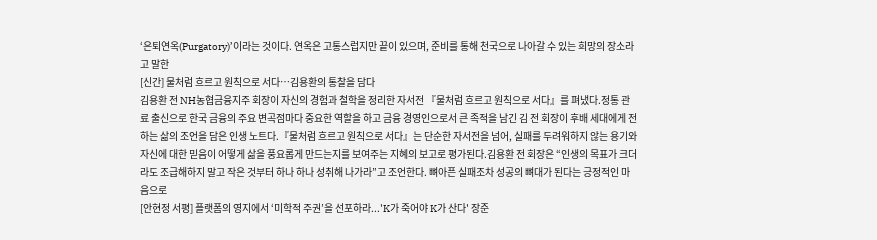‘은퇴연옥(Purgatory)’이라는 것이다. 연옥은 고통스럽지만 끝이 있으며, 준비를 통해 천국으로 나아갈 수 있는 희망의 장소라고 말한
[신간] 물처럼 흐르고 원칙으로 서다…김용환의 통찰을 담다
김용환 전 NH농협금융지주 회장이 자신의 경험과 철학을 정리한 자서전 『물처럼 흐르고 원칙으로 서다』를 펴냈다.정통 관료 출신으로 한국 금융의 주요 변곡점마다 중요한 역할을 하고 금융 경영인으로서 큰 족적을 남긴 김 전 회장이 후배 세대에게 전하는 삶의 조언을 담은 인생 노트다.『물처럼 흐르고 원칙으로 서다』는 단순한 자서전을 넘어, 실패를 두려워하지 않는 용기와 자신에 대한 믿음이 어떻게 삶을 풍요롭게 만드는지를 보여주는 지혜의 보고로 평가된다.김용환 전 회장은 “인생의 목표가 크더라도 조급해하지 말고 작은 것부터 하나 하나 성취해 나가라”고 조언한다. 뼈아픈 실패조차 성공의 뼈대가 된다는 긍정적인 마음으로
[안현정 서평] 플랫폼의 영지에서 ‘미학적 주권’을 선포하라...'K가 죽어야 K가 산다' 장준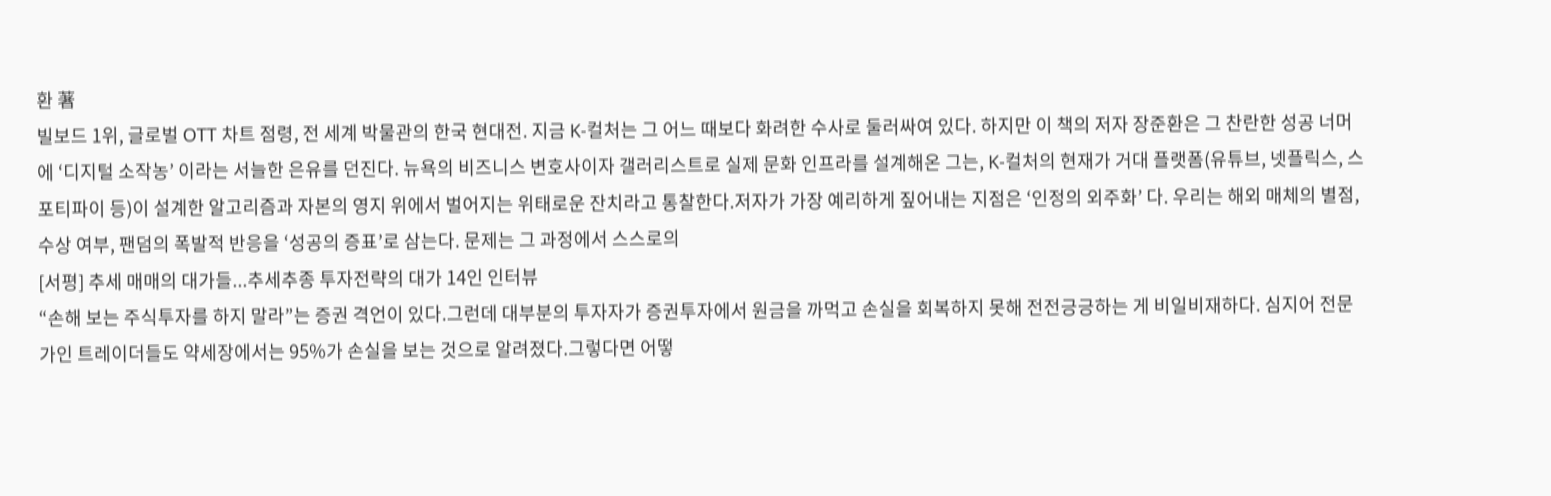환 著
빌보드 1위, 글로벌 OTT 차트 점령, 전 세계 박물관의 한국 현대전. 지금 K-컬처는 그 어느 때보다 화려한 수사로 둘러싸여 있다. 하지만 이 책의 저자 장준환은 그 찬란한 성공 너머에 ‘디지털 소작농’ 이라는 서늘한 은유를 던진다. 뉴욕의 비즈니스 변호사이자 갤러리스트로 실제 문화 인프라를 설계해온 그는, K-컬처의 현재가 거대 플랫폼(유튜브, 넷플릭스, 스포티파이 등)이 설계한 알고리즘과 자본의 영지 위에서 벌어지는 위태로운 잔치라고 통찰한다.저자가 가장 예리하게 짚어내는 지점은 ‘인정의 외주화’ 다. 우리는 해외 매체의 별점, 수상 여부, 팬덤의 폭발적 반응을 ‘성공의 증표’로 삼는다. 문제는 그 과정에서 스스로의
[서평] 추세 매매의 대가들...추세추종 투자전략의 대가 14인 인터뷰
“손해 보는 주식투자를 하지 말라”는 증권 격언이 있다.그런데 대부분의 투자자가 증권투자에서 원금을 까먹고 손실을 회복하지 못해 전전긍긍하는 게 비일비재하다. 심지어 전문가인 트레이더들도 약세장에서는 95%가 손실을 보는 것으로 알려졌다.그렇다면 어떻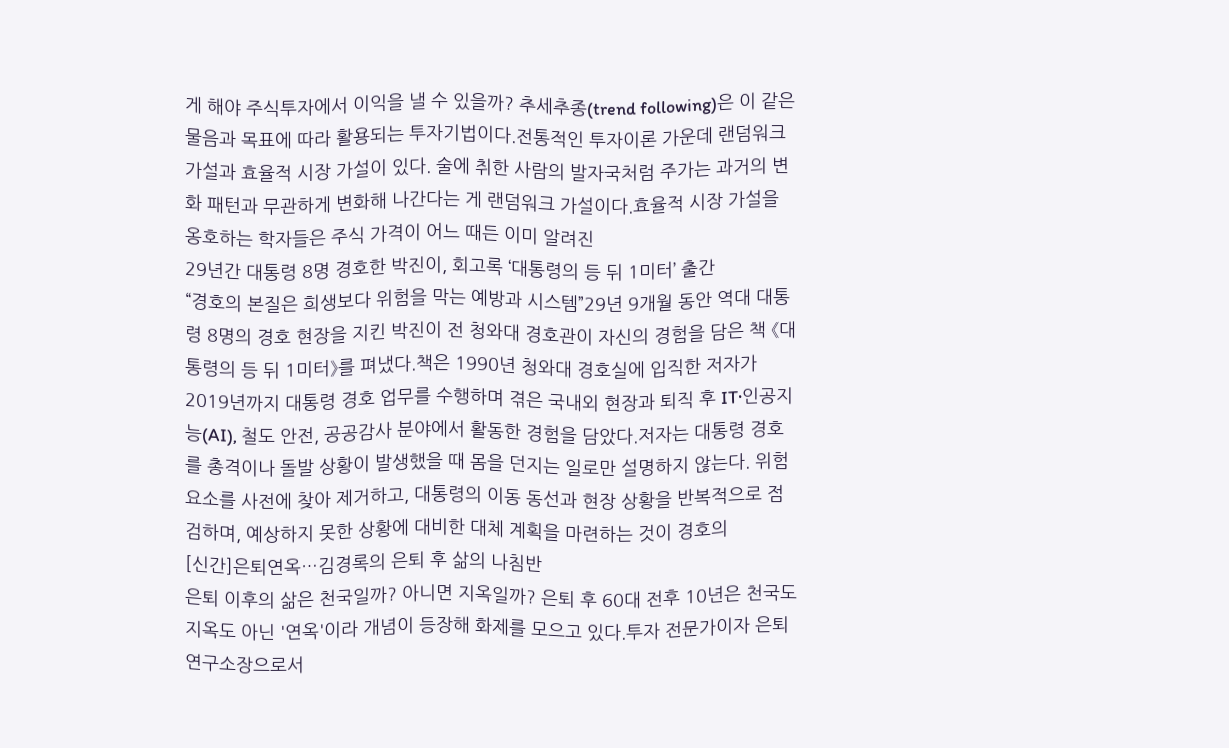게 해야 주식투자에서 이익을 낼 수 있을까? 추세추종(trend following)은 이 같은 물음과 목표에 따라 활용되는 투자기법이다.전통적인 투자이론 가운데 랜덤워크 가설과 효율적 시장 가설이 있다. 술에 취한 사람의 발자국처럼 주가는 과거의 변화 패턴과 무관하게 변화해 나간다는 게 랜덤워크 가설이다.효율적 시장 가설을 옹호하는 학자들은 주식 가격이 어느 때든 이미 알려진
29년간 대통령 8명 경호한 박진이, 회고록 ‘대통령의 등 뒤 1미터’ 출간
“경호의 본질은 희생보다 위험을 막는 예방과 시스템”29년 9개월 동안 역대 대통령 8명의 경호 현장을 지킨 박진이 전 청와대 경호관이 자신의 경험을 담은 책 《대통령의 등 뒤 1미터》를 펴냈다.책은 1990년 청와대 경호실에 입직한 저자가 2019년까지 대통령 경호 업무를 수행하며 겪은 국내외 현장과 퇴직 후 IT·인공지능(AI), 철도 안전, 공공감사 분야에서 활동한 경험을 담았다.저자는 대통령 경호를 총격이나 돌발 상황이 발생했을 때 몸을 던지는 일로만 설명하지 않는다. 위험 요소를 사전에 찾아 제거하고, 대통령의 이동 동선과 현장 상황을 반복적으로 점검하며, 예상하지 못한 상황에 대비한 대체 계획을 마련하는 것이 경호의
[신간]은퇴연옥…김경록의 은퇴 후 삶의 나침반
은퇴 이후의 삶은 천국일까? 아니면 지옥일까? 은퇴 후 60대 전후 10년은 천국도 지옥도 아닌 '연옥'이라 개념이 등장해 화제를 모으고 있다.투자 전문가이자 은퇴연구소장으로서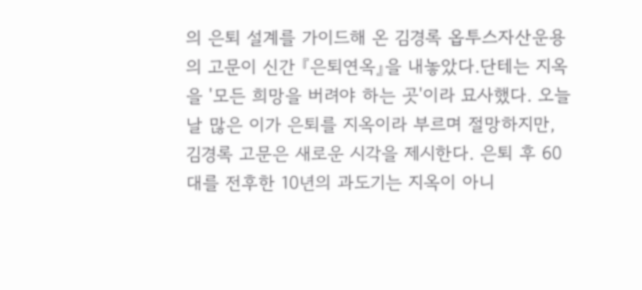의 은퇴 설계를 가이드해 온 김경록 옵투스자산운용의 고문이 신간 『은퇴연옥』을 내놓았다.단테는 지옥을 '모든 희망을 버려야 하는 곳'이라 묘사했다. 오늘날 많은 이가 은퇴를 지옥이라 부르며 절망하지만, 김경록 고문은 새로운 시각을 제시한다. 은퇴 후 60대를 전후한 10년의 과도기는 지옥이 아니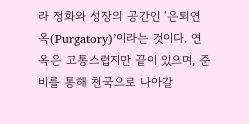라 정화와 성장의 공간인 ‘은퇴연옥(Purgatory)’이라는 것이다. 연옥은 고통스럽지만 끝이 있으며, 준비를 통해 천국으로 나아갈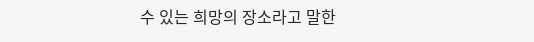수 있는 희망의 장소라고 말한